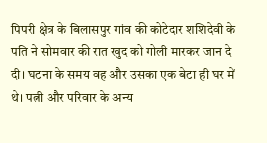पिपरी क्षेत्र के बिलासपुर गांव की कोटेदार शशिदेवी के पति ने सोमवार की रात खुद को गोली मारकर जान दे दी। घटना के समय वह और उसका एक बेटा ही घर में थे। पत्नी और परिवार के अन्य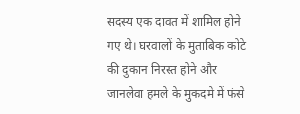सदस्य एक दावत में शामिल होने गए थे। घरवालों के मुताबिक कोटे की दुकान निरस्त होने और जानलेवा हमले के मुकदमे में फंसे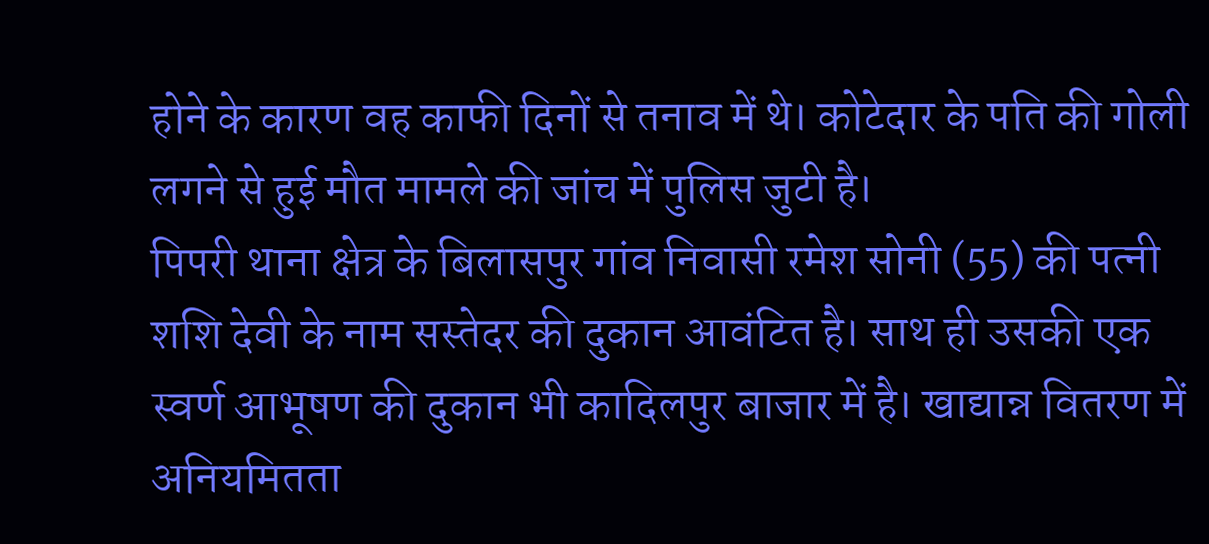होने के कारण वह काफी दिनों से तनाव में थे। कोटेदार के पति की गोली लगने से हुई मौत मामले की जांच में पुलिस जुटी है।
पिपरी थाना क्षेत्र के बिलासपुर गांव निवासी रमेश सोनी (55) की पत्नी शशि देवी के नाम सस्तेदर की दुकान आवंटित है। साथ ही उसकी एक स्वर्ण आभूषण की दुकान भी कादिलपुर बाजार में है। खाद्यान्न वितरण में अनियमितता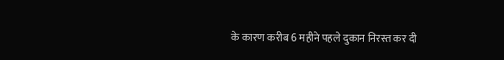के कारण करीब 6 महीने पहले दुकान निरस्त कर दी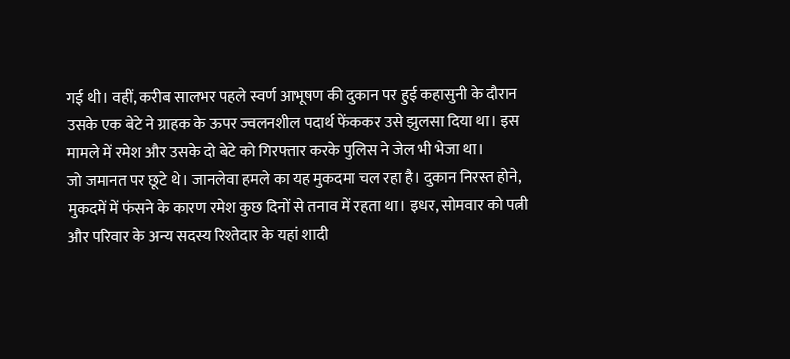गई थी। वहीं, करीब सालभर पहले स्वर्ण आभूषण की दुकान पर हुई कहासुनी के दौरान उसके एक बेटे ने ग्राहक के ऊपर ज्वलनशील पदार्थ फेंककर उसे झुलसा दिया था। इस मामले में रमेश और उसके दो बेटे को गिरफ्तार करके पुलिस ने जेल भी भेजा था।
जो जमानत पर छूटे थे। जानलेवा हमले का यह मुकदमा चल रहा है। दुकान निरस्त होने, मुकदमें में फंसने के कारण रमेश कुछ दिनों से तनाव में रहता था। इधर, सोमवार को पत्नी और परिवार के अन्य सदस्य रिश्तेदार के यहां शादी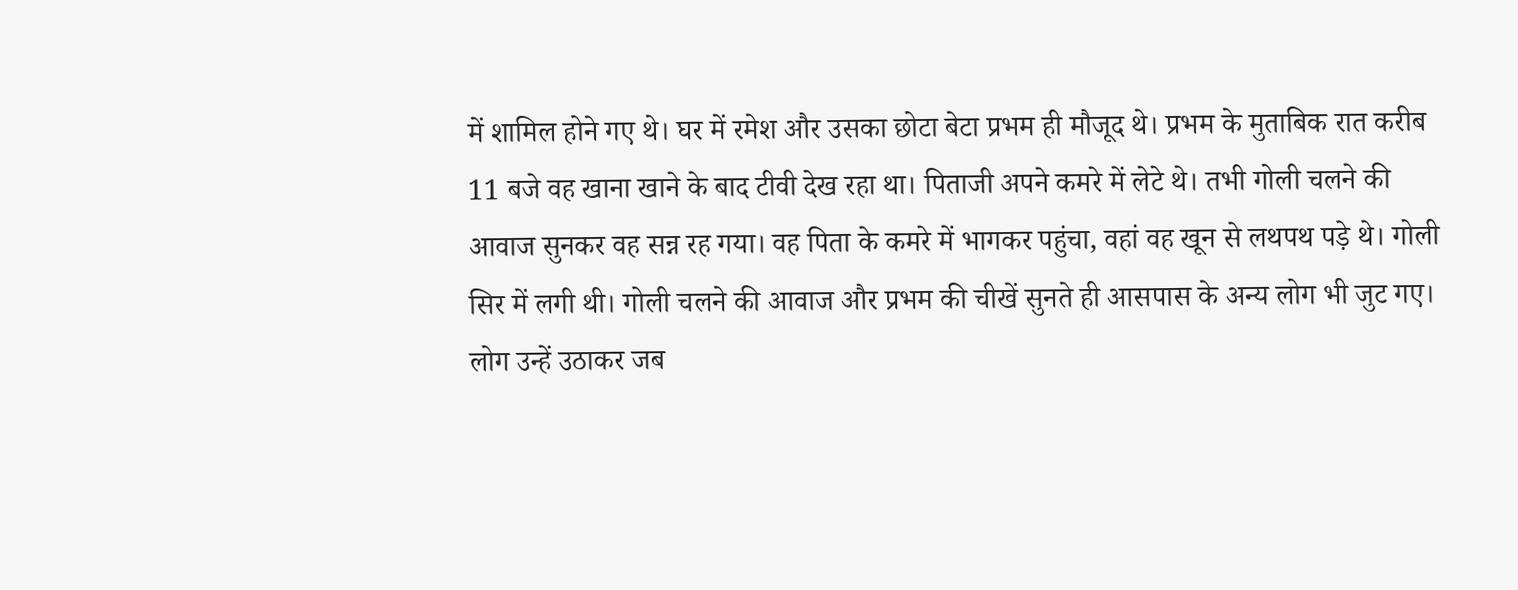में शामिल होने गए थे। घर में रमेश और उसका छोटा बेटा प्रभम ही मौजूद थे। प्रभम के मुताबिक रात करीब 11 बजे वह खाना खाने के बाद टीवी देख रहा था। पिताजी अपने कमरे में लेटे थे। तभी गोली चलने की आवाज सुनकर वह सन्न रह गया। वह पिता के कमरे में भागकर पहुंचा, वहां वह खून से लथपथ पड़े थे। गोली सिर में लगी थी। गोली चलने की आवाज और प्रभम की चीखें सुनते ही आसपास के अन्य लोग भी जुट गए।
लोग उन्हें उठाकर जब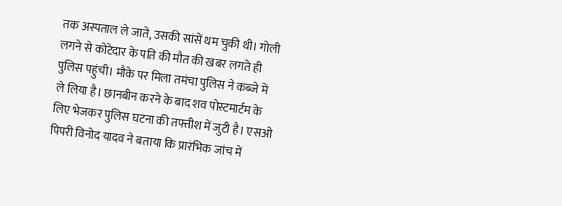तक अस्पताल ले जाते, उसकी सांसें थम चुकी थी। गोली लगने से कोटेदार के पति की मौत की खबर लगते ही पुलिस पहुंची। मौके पर मिला तमंचा पुलिस ने कब्जे में ले लिया है। छानबीन करने के बाद शव पोस्टमार्टम के लिए भेजकर पुलिस घटना की तफ्तीश में जुटी है। एसओ पिपरी विनोद यादव ने बताया कि प्रारंभिक जांच में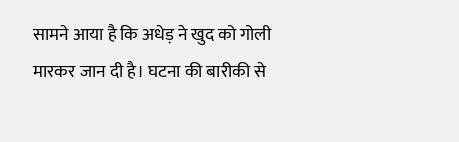सामने आया है कि अधेड़ ने खुद को गोली मारकर जान दी है। घटना की बारीकी से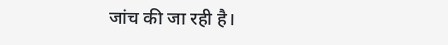जांच की जा रही है।